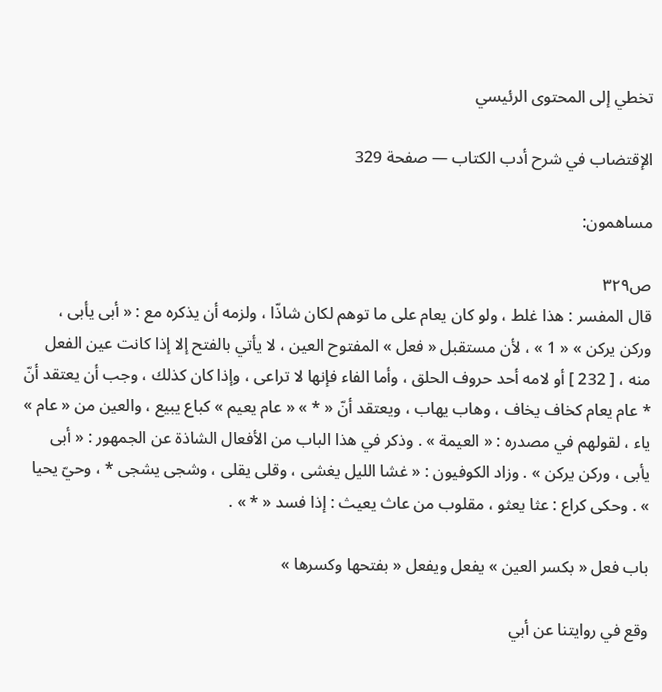تخطي إلى المحتوى الرئيسي

الإقتضاب في شرح أدب الكتاب — صفحة 329

مساهمون:

ص٣٢٩
قال المفسر : هذا غلط ، ولو كان يعام على ما توهم لكان شاذّا ، ولزمه أن يذكره مع : « أبى يأبى ، وركن يركن » « 1 » ، لأن مستقبل « فعل » المفتوح العين ، لا يأتي بالفتح إلا إذا كانت عين الفعل منه ، [ 232 ] أو لامه أحد حروف الحلق ، وأما الفاء فإنها لا تراعى ، وإذا كان كذلك ، وجب أن يعتقد أنّ * عام يعام كخاف يخاف ، وهاب يهاب ، ويعتقد أنّ « * » « عام يعيم » كباع يبيع ، والعين من « عام » ياء ، لقولهم في مصدره : « العيمة » . وذكر في هذا الباب من الأفعال الشاذة عن الجمهور : « أبى يأبى ، وركن يركن » . وزاد الكوفيون : « غشا الليل يغشى ، وقلى يقلى ، وشجى يشجى * ، وحيّ يحيا » . وحكى كراع : عثا يعثو ، مقلوب من عاث يعيث : إذا فسد « * » .

باب فعل « بكسر العين » يفعل ويفعل « بفتحها وكسرها »

وقع في روايتنا عن أبي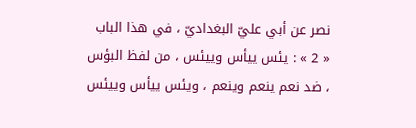نصر عن أبي عليّ البغداديّ ، في هذا الباب « 2 » : يئس ييأس وييئس ، من لفظ البؤس ، ضد نعم ينعم وينعم ، ويئس ييأس وييئس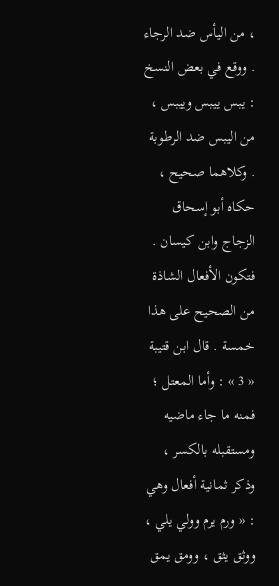، من اليأس ضد الرجاء . ووقع في بعض النسخ : يبس ييبس وييبس ، من اليبس ضد الرطوبة . وكلاهما صحيح ، حكاه أبو إسحاق الزجاج وابن كيسان . فتكون الأفعال الشاذة من الصحيح على هذا خمسة . قال ابن قتيبة « 3 » : وأما المعتل ؛ فمنه ما جاء ماضيه ومستقبله بالكسر ، وذكر ثمانية أفعال وهي : « ورم يرم وولي يلي ، ووثق يثق ، وومق يمق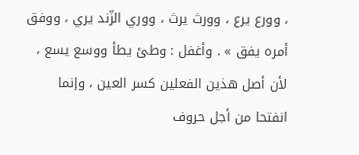، وورع يرع ، وورث يرث ، ووري الزّند يري ، ووفق أمره يفق » . وأغفل : وطئ يطأ ووسع يسع ، لأن أصل هذين الفعلين كسر العين ، وإنما انفتحا من أجل حروف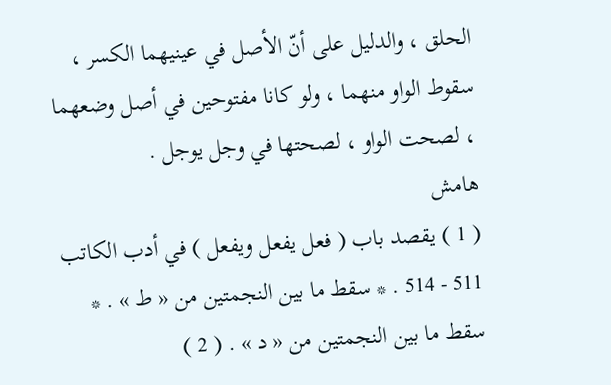الحلق ، والدليل على أنّ الأصل في عينيهما الكسر ، سقوط الواو منهما ، ولو كانا مفتوحين في أصل وضعهما ، لصحت الواو ، لصحتها في وجل يوجل .
هامش
( 1 ) يقصد باب ( فعل يفعل ويفعل ) في أدب الكاتب 511 - 514 . * سقط ما بين النجمتين من « ط » . * سقط ما بين النجمتين من « د » . ( 2 )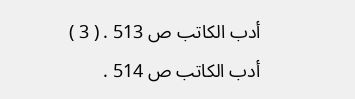أدب الكاتب ص 513 . ( 3 ) أدب الكاتب ص 514 .